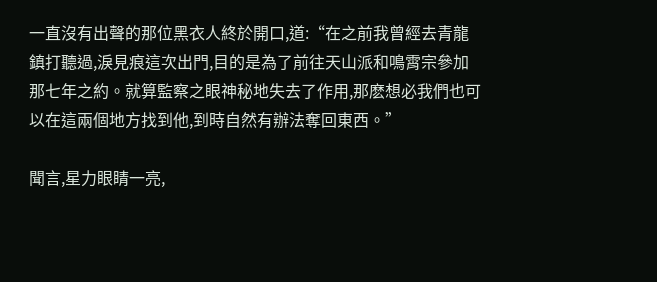一直沒有出聲的那位黑衣人終於開口,道:“在之前我曾經去青龍鎮打聽過,淚見痕這次出門,目的是為了前往天山派和鳴霄宗參加那七年之約。就算監察之眼神秘地失去了作用,那麽想必我們也可以在這兩個地方找到他,到時自然有辦法奪回東西。”

聞言,星力眼睛一亮,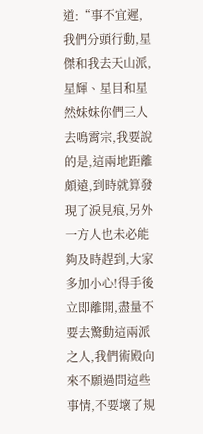道:“事不宜遲,我們分頭行動,星傑和我去天山派,星輝、星目和星然妹妹你們三人去鳴霄宗,我要說的是,這兩地距離頗遠,到時就算發現了淚見痕,另外一方人也未必能夠及時趕到,大家多加小心!得手後立即離開,盡量不要去驚動這兩派之人,我們術殿向來不願過問這些事情,不要壞了規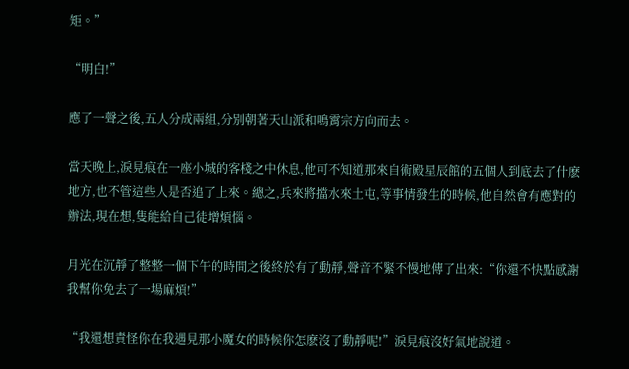矩。”

“明白!”

應了一聲之後,五人分成兩組,分別朝著天山派和鳴霄宗方向而去。

當天晚上,淚見痕在一座小城的客棧之中休息,他可不知道那來自術殿星辰館的五個人到底去了什麽地方,也不管這些人是否追了上來。總之,兵來將擋水來土屯,等事情發生的時候,他自然會有應對的辦法,現在想,隻能給自己徒增煩惱。

月光在沉靜了整整一個下午的時間之後終於有了動靜,聲音不緊不慢地傳了出來:“你還不快點感謝我幫你免去了一場麻煩!”

“我還想責怪你在我遇見那小魔女的時候你怎麽沒了動靜呢!”淚見痕沒好氣地說道。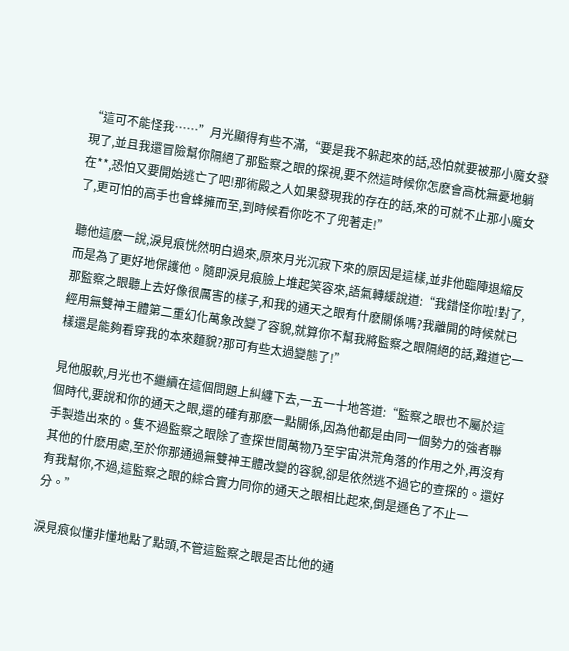“這可不能怪我……”月光顯得有些不滿,“要是我不躲起來的話,恐怕就要被那小魔女發現了,並且我還冒險幫你隔絕了那監察之眼的探視,要不然這時候你怎麽會高枕無憂地躺在**,恐怕又要開始逃亡了吧!那術殿之人如果發現我的存在的話,來的可就不止那小魔女了,更可怕的高手也會蜂擁而至,到時候看你吃不了兜著走!”

聽他這麽一說,淚見痕恍然明白過來,原來月光沉寂下來的原因是這樣,並非他臨陣退縮反而是為了更好地保護他。隨即淚見痕臉上堆起笑容來,語氣轉緩說道:“我錯怪你啦!對了,那監察之眼聽上去好像很厲害的樣子,和我的通天之眼有什麽關係嗎?我離開的時候就已經用無雙神王體第二重幻化萬象改變了容貌,就算你不幫我將監察之眼隔絕的話,難道它一樣還是能夠看穿我的本來麵貌?那可有些太過變態了!”

見他服軟,月光也不繼續在這個問題上糾纏下去,一五一十地答道:“監察之眼也不屬於這個時代,要說和你的通天之眼,還的確有那麽一點關係,因為他都是由同一個勢力的強者聯手製造出來的。隻不過監察之眼除了查探世間萬物乃至宇宙洪荒角落的作用之外,再沒有其他的什麽用處,至於你那通過無雙神王體改變的容貌,卻是依然逃不過它的查探的。還好有我幫你,不過,這監察之眼的綜合實力同你的通天之眼相比起來,倒是遜色了不止一分。”

淚見痕似懂非懂地點了點頭,不管這監察之眼是否比他的通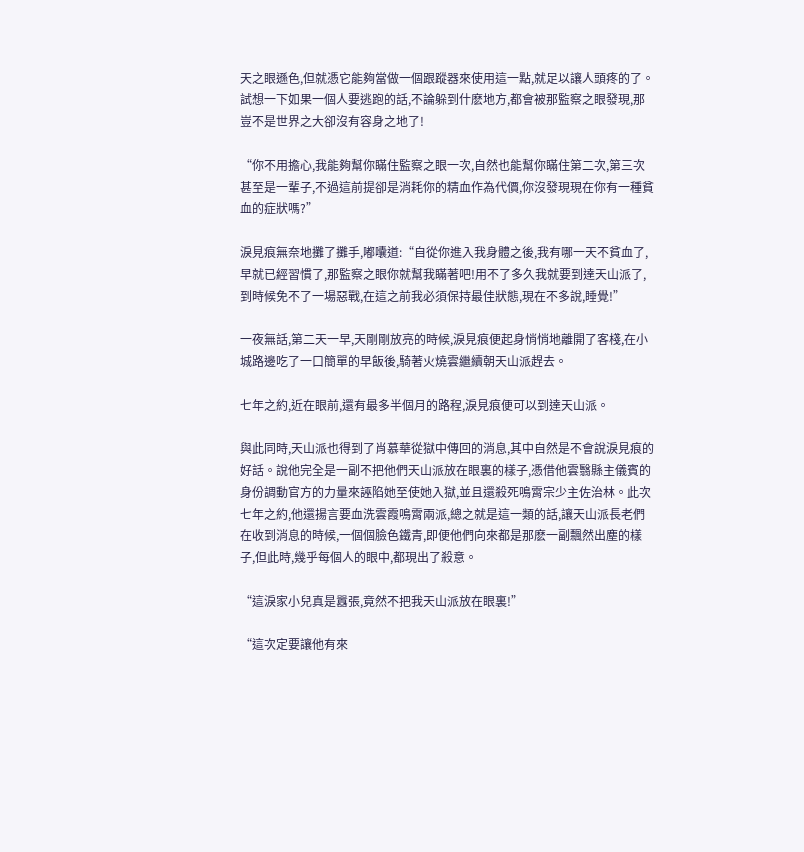天之眼遜色,但就憑它能夠當做一個跟蹤器來使用這一點,就足以讓人頭疼的了。試想一下如果一個人要逃跑的話,不論躲到什麽地方,都會被那監察之眼發現,那豈不是世界之大卻沒有容身之地了!

“你不用擔心,我能夠幫你瞞住監察之眼一次,自然也能幫你瞞住第二次,第三次甚至是一輩子,不過這前提卻是消耗你的精血作為代價,你沒發現現在你有一種貧血的症狀嗎?”

淚見痕無奈地攤了攤手,嘟囔道:“自從你進入我身體之後,我有哪一天不貧血了,早就已經習慣了,那監察之眼你就幫我瞞著吧!用不了多久我就要到達天山派了,到時候免不了一場惡戰,在這之前我必須保持最佳狀態,現在不多說,睡覺!”

一夜無話,第二天一早,天剛剛放亮的時候,淚見痕便起身悄悄地離開了客棧,在小城路邊吃了一口簡單的早飯後,騎著火燒雲繼續朝天山派趕去。

七年之約,近在眼前,還有最多半個月的路程,淚見痕便可以到達天山派。

與此同時,天山派也得到了肖慕華從獄中傳回的消息,其中自然是不會說淚見痕的好話。說他完全是一副不把他們天山派放在眼裏的樣子,憑借他雲翳縣主儀賓的身份調動官方的力量來誣陷她至使她入獄,並且還殺死鳴霄宗少主佐治林。此次七年之約,他還揚言要血洗雲霞鳴霄兩派,總之就是這一類的話,讓天山派長老們在收到消息的時候,一個個臉色鐵青,即便他們向來都是那麽一副飄然出塵的樣子,但此時,幾乎每個人的眼中,都現出了殺意。

“這淚家小兒真是囂張,竟然不把我天山派放在眼裏!”

“這次定要讓他有來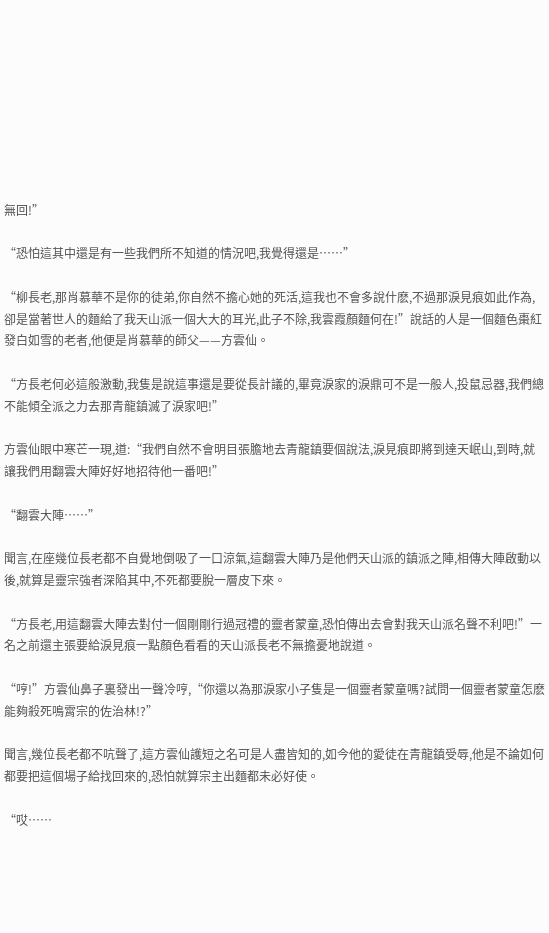無回!”

“恐怕這其中還是有一些我們所不知道的情況吧,我覺得還是……”

“柳長老,那肖慕華不是你的徒弟,你自然不擔心她的死活,這我也不會多說什麽,不過那淚見痕如此作為,卻是當著世人的麵給了我天山派一個大大的耳光,此子不除,我雲霞顏麵何在!”說話的人是一個麵色棗紅發白如雪的老者,他便是肖慕華的師父——方雲仙。

“方長老何必這般激動,我隻是說這事還是要從長計議的,畢竟淚家的淚鼎可不是一般人,投鼠忌器,我們總不能傾全派之力去那青龍鎮滅了淚家吧!”

方雲仙眼中寒芒一現,道:“我們自然不會明目張膽地去青龍鎮要個說法,淚見痕即將到達天岷山,到時,就讓我們用翻雲大陣好好地招待他一番吧!”

“翻雲大陣……”

聞言,在座幾位長老都不自覺地倒吸了一口涼氣,這翻雲大陣乃是他們天山派的鎮派之陣,相傳大陣啟動以後,就算是靈宗強者深陷其中,不死都要脫一層皮下來。

“方長老,用這翻雲大陣去對付一個剛剛行過冠禮的靈者蒙童,恐怕傳出去會對我天山派名聲不利吧!”一名之前還主張要給淚見痕一點顏色看看的天山派長老不無擔憂地說道。

“哼!”方雲仙鼻子裏發出一聲冷哼,“你還以為那淚家小子隻是一個靈者蒙童嗎?試問一個靈者蒙童怎麽能夠殺死鳴霄宗的佐治林!?”

聞言,幾位長老都不吭聲了,這方雲仙護短之名可是人盡皆知的,如今他的愛徒在青龍鎮受辱,他是不論如何都要把這個場子給找回來的,恐怕就算宗主出麵都未必好使。

“哎……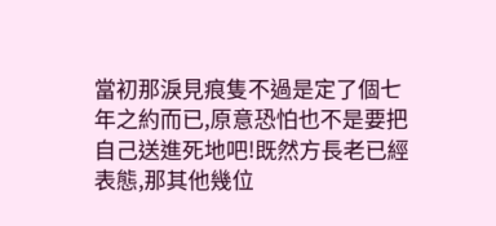當初那淚見痕隻不過是定了個七年之約而已,原意恐怕也不是要把自己送進死地吧!既然方長老已經表態,那其他幾位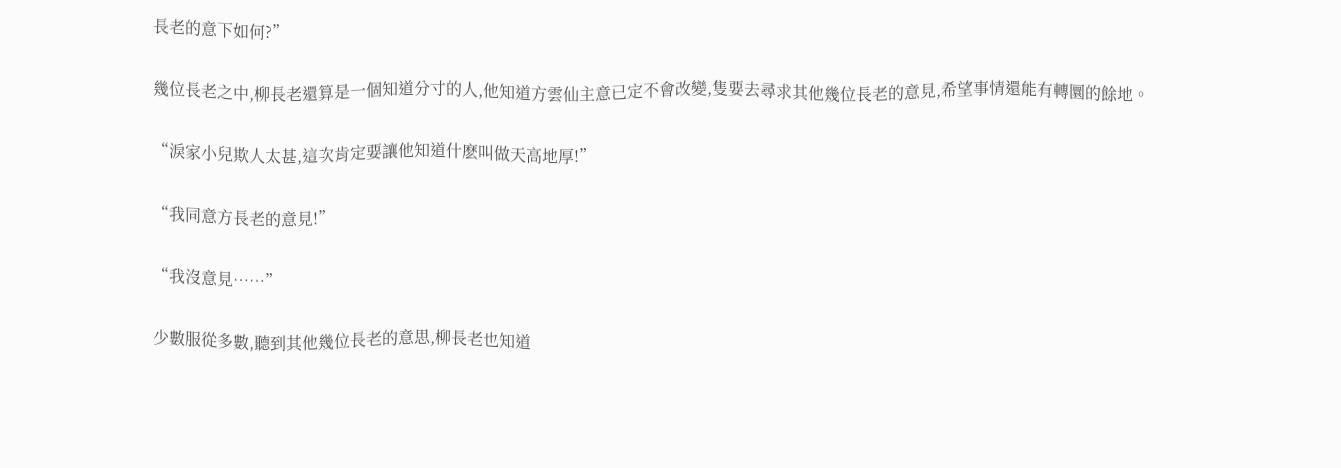長老的意下如何?”

幾位長老之中,柳長老還算是一個知道分寸的人,他知道方雲仙主意已定不會改變,隻要去尋求其他幾位長老的意見,希望事情還能有轉圜的餘地。

“淚家小兒欺人太甚,這次肯定要讓他知道什麽叫做天高地厚!”

“我同意方長老的意見!”

“我沒意見……”

少數服從多數,聽到其他幾位長老的意思,柳長老也知道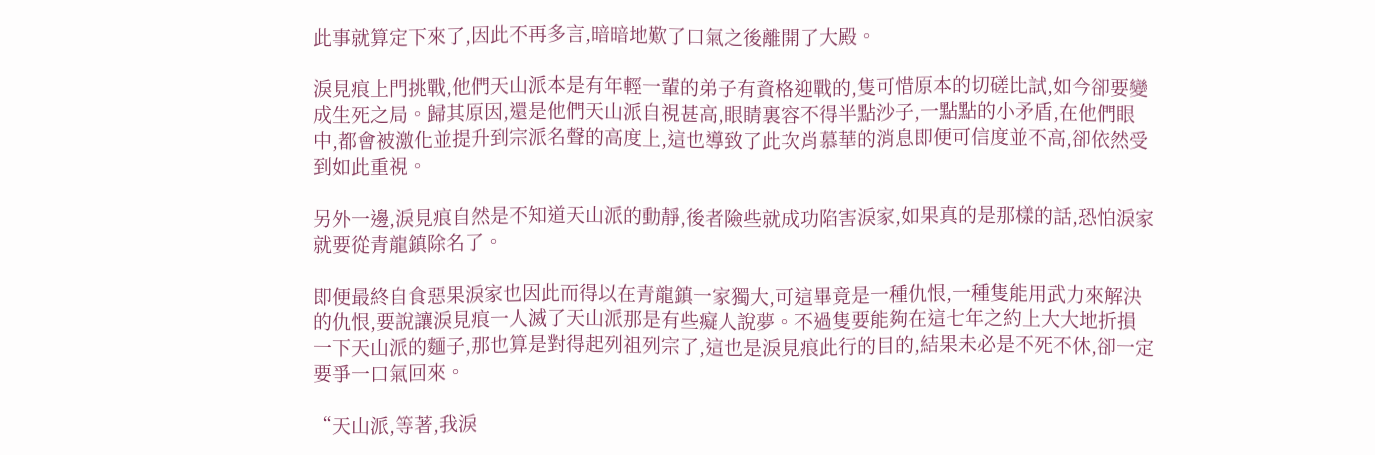此事就算定下來了,因此不再多言,暗暗地歎了口氣之後離開了大殿。

淚見痕上門挑戰,他們天山派本是有年輕一輩的弟子有資格迎戰的,隻可惜原本的切磋比試,如今卻要變成生死之局。歸其原因,還是他們天山派自視甚高,眼睛裏容不得半點沙子,一點點的小矛盾,在他們眼中,都會被激化並提升到宗派名聲的高度上,這也導致了此次肖慕華的消息即便可信度並不高,卻依然受到如此重視。

另外一邊,淚見痕自然是不知道天山派的動靜,後者險些就成功陷害淚家,如果真的是那樣的話,恐怕淚家就要從青龍鎮除名了。

即便最終自食惡果淚家也因此而得以在青龍鎮一家獨大,可這畢竟是一種仇恨,一種隻能用武力來解決的仇恨,要說讓淚見痕一人滅了天山派那是有些癡人說夢。不過隻要能夠在這七年之約上大大地折損一下天山派的麵子,那也算是對得起列祖列宗了,這也是淚見痕此行的目的,結果未必是不死不休,卻一定要爭一口氣回來。

“天山派,等著,我淚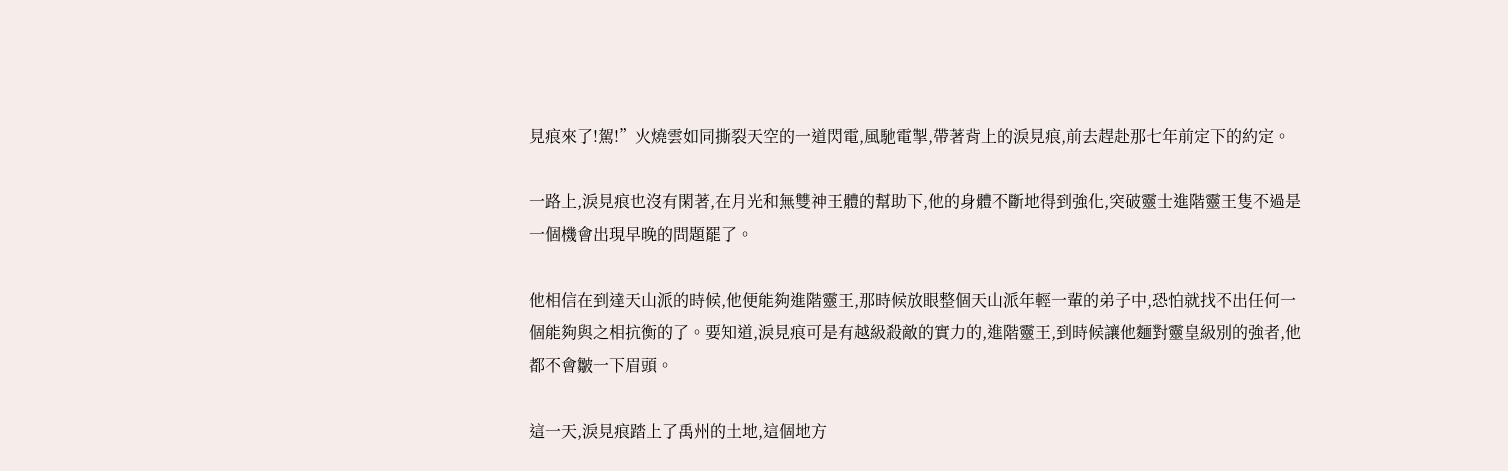見痕來了!駕!”火燒雲如同撕裂天空的一道閃電,風馳電掣,帶著背上的淚見痕,前去趕赴那七年前定下的約定。

一路上,淚見痕也沒有閑著,在月光和無雙神王體的幫助下,他的身體不斷地得到強化,突破靈士進階靈王隻不過是一個機會出現早晚的問題罷了。

他相信在到達天山派的時候,他便能夠進階靈王,那時候放眼整個天山派年輕一輩的弟子中,恐怕就找不出任何一個能夠與之相抗衡的了。要知道,淚見痕可是有越級殺敵的實力的,進階靈王,到時候讓他麵對靈皇級別的強者,他都不會皺一下眉頭。

這一天,淚見痕踏上了禹州的土地,這個地方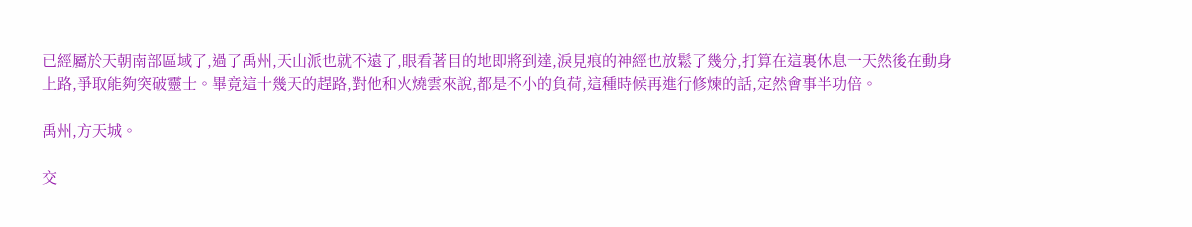已經屬於天朝南部區域了,過了禹州,天山派也就不遠了,眼看著目的地即將到達,淚見痕的神經也放鬆了幾分,打算在這裏休息一天然後在動身上路,爭取能夠突破靈士。畢竟這十幾天的趕路,對他和火燒雲來說,都是不小的負荷,這種時候再進行修煉的話,定然會事半功倍。

禹州,方天城。

交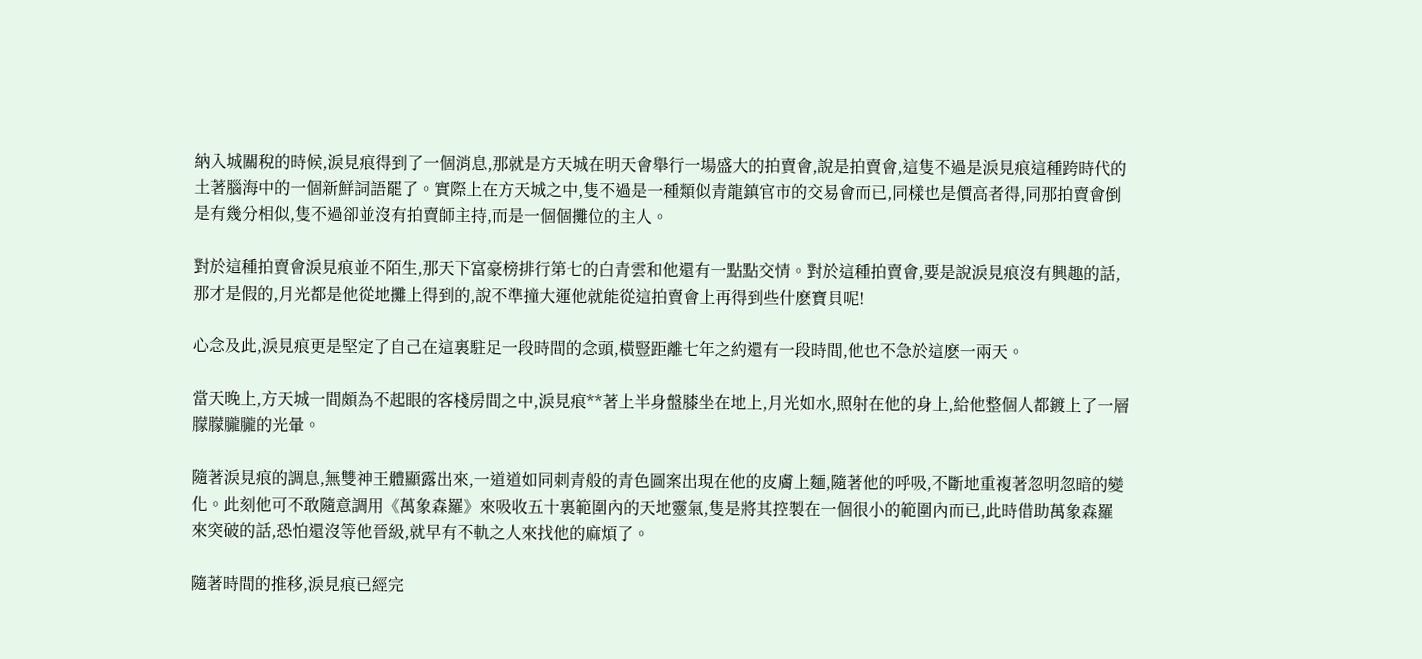納入城關稅的時候,淚見痕得到了一個消息,那就是方天城在明天會舉行一場盛大的拍賣會,說是拍賣會,這隻不過是淚見痕這種跨時代的土著腦海中的一個新鮮詞語罷了。實際上在方天城之中,隻不過是一種類似青龍鎮官市的交易會而已,同樣也是價高者得,同那拍賣會倒是有幾分相似,隻不過卻並沒有拍賣師主持,而是一個個攤位的主人。

對於這種拍賣會淚見痕並不陌生,那天下富豪榜排行第七的白青雲和他還有一點點交情。對於這種拍賣會,要是說淚見痕沒有興趣的話,那才是假的,月光都是他從地攤上得到的,說不準撞大運他就能從這拍賣會上再得到些什麽寶貝呢!

心念及此,淚見痕更是堅定了自己在這裏駐足一段時間的念頭,橫豎距離七年之約還有一段時間,他也不急於這麽一兩天。

當天晚上,方天城一間頗為不起眼的客棧房間之中,淚見痕**著上半身盤膝坐在地上,月光如水,照射在他的身上,給他整個人都鍍上了一層朦朦朧朧的光暈。

隨著淚見痕的調息,無雙神王體顯露出來,一道道如同刺青般的青色圖案出現在他的皮膚上麵,隨著他的呼吸,不斷地重複著忽明忽暗的變化。此刻他可不敢隨意調用《萬象森羅》來吸收五十裏範圍內的天地靈氣,隻是將其控製在一個很小的範圍內而已,此時借助萬象森羅來突破的話,恐怕還沒等他晉級,就早有不軌之人來找他的麻煩了。

隨著時間的推移,淚見痕已經完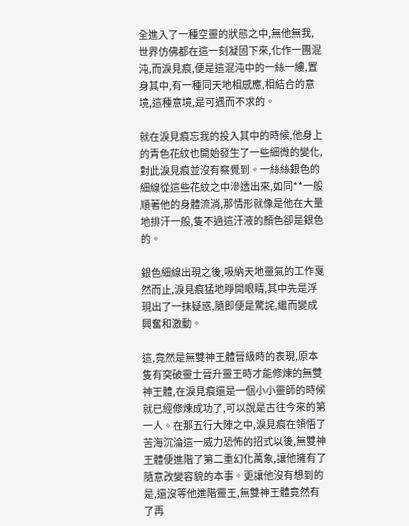全進入了一種空靈的狀態之中,無他無我,世界仿佛都在這一刻凝固下來,化作一團混沌,而淚見痕,便是這混沌中的一絲一縷,置身其中,有一種同天地相感應,相結合的意境,這種意境,是可遇而不求的。

就在淚見痕忘我的投入其中的時候,他身上的青色花紋也開始發生了一些細微的變化,對此淚見痕並沒有察覺到。一絲絲銀色的細線從這些花紋之中滲透出來,如同**一般順著他的身體流淌,那情形就像是他在大量地排汗一般,隻不過這汗液的顏色卻是銀色的。

銀色細線出現之後,吸納天地靈氣的工作戛然而止,淚見痕猛地睜開眼睛,其中先是浮現出了一抹疑惑,隨即便是驚詫,繼而變成興奮和激動。

這,竟然是無雙神王體晉級時的表現,原本隻有突破靈士晉升靈王時才能修煉的無雙神王體,在淚見痕還是一個小小靈師的時候就已經修煉成功了,可以說是古往今來的第一人。在那五行大陣之中,淚見痕在領悟了苦海沉淪這一威力恐怖的招式以後,無雙神王體便進階了第二重幻化萬象,讓他擁有了隨意改變容貌的本事。更讓他沒有想到的是,還沒等他進階靈王,無雙神王體竟然有了再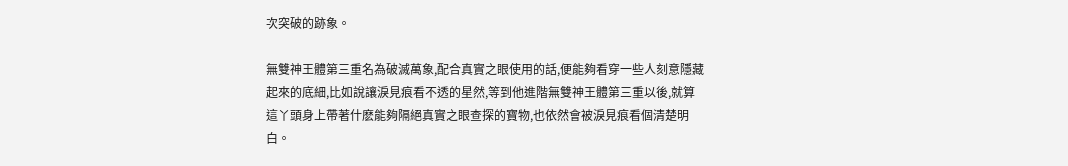次突破的跡象。

無雙神王體第三重名為破滅萬象,配合真實之眼使用的話,便能夠看穿一些人刻意隱藏起來的底細,比如說讓淚見痕看不透的星然,等到他進階無雙神王體第三重以後,就算這丫頭身上帶著什麽能夠隔絕真實之眼查探的寶物,也依然會被淚見痕看個清楚明白。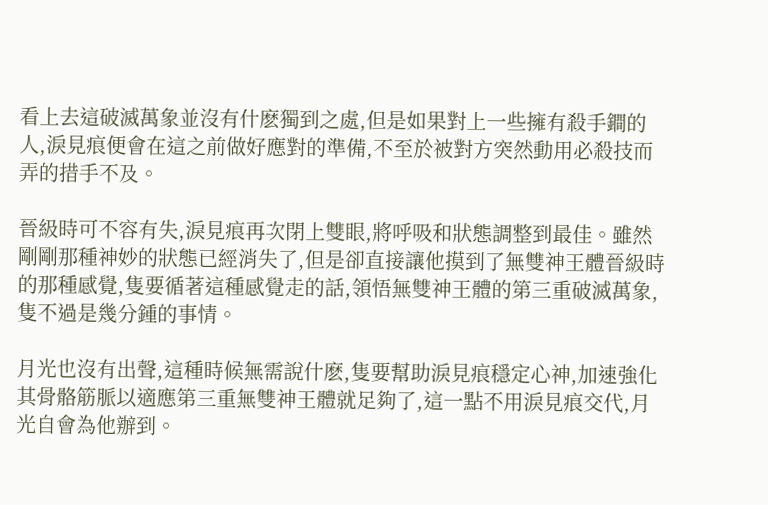看上去這破滅萬象並沒有什麽獨到之處,但是如果對上一些擁有殺手鐧的人,淚見痕便會在這之前做好應對的準備,不至於被對方突然動用必殺技而弄的措手不及。

晉級時可不容有失,淚見痕再次閉上雙眼,將呼吸和狀態調整到最佳。雖然剛剛那種神妙的狀態已經消失了,但是卻直接讓他摸到了無雙神王體晉級時的那種感覺,隻要循著這種感覺走的話,領悟無雙神王體的第三重破滅萬象,隻不過是幾分鍾的事情。

月光也沒有出聲,這種時候無需說什麽,隻要幫助淚見痕穩定心神,加速強化其骨骼筋脈以適應第三重無雙神王體就足夠了,這一點不用淚見痕交代,月光自會為他辦到。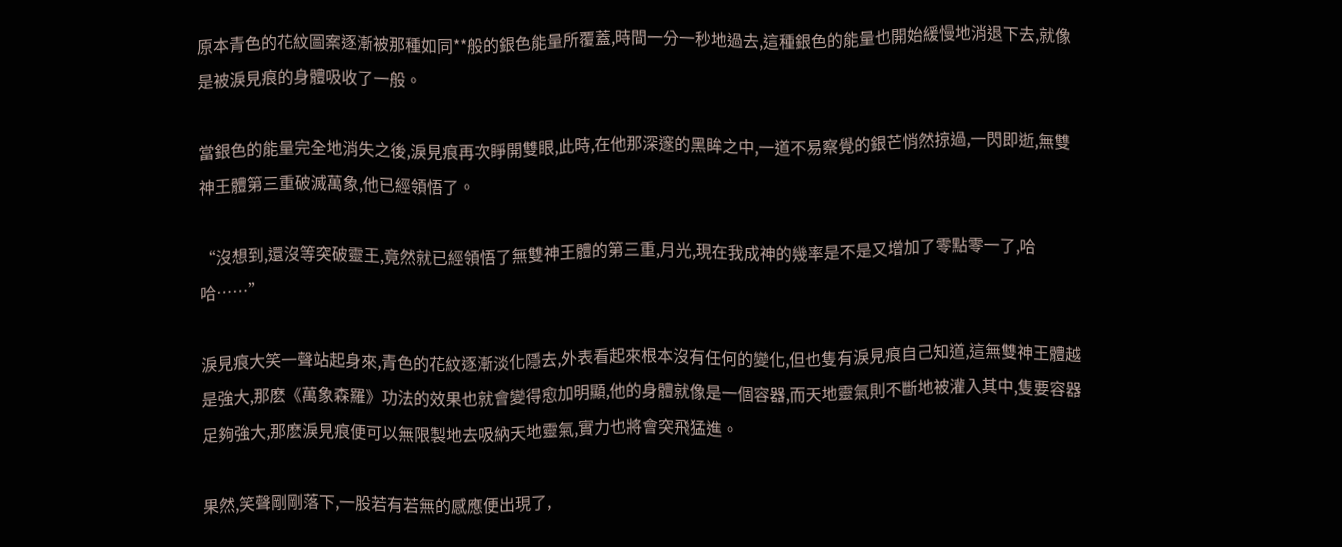原本青色的花紋圖案逐漸被那種如同**般的銀色能量所覆蓋,時間一分一秒地過去,這種銀色的能量也開始緩慢地消退下去,就像是被淚見痕的身體吸收了一般。

當銀色的能量完全地消失之後,淚見痕再次睜開雙眼,此時,在他那深邃的黑眸之中,一道不易察覺的銀芒悄然掠過,一閃即逝,無雙神王體第三重破滅萬象,他已經領悟了。

“沒想到,還沒等突破靈王,竟然就已經領悟了無雙神王體的第三重,月光,現在我成神的幾率是不是又增加了零點零一了,哈哈……”

淚見痕大笑一聲站起身來,青色的花紋逐漸淡化隱去,外表看起來根本沒有任何的變化,但也隻有淚見痕自己知道,這無雙神王體越是強大,那麽《萬象森羅》功法的效果也就會變得愈加明顯,他的身體就像是一個容器,而天地靈氣則不斷地被灌入其中,隻要容器足夠強大,那麽淚見痕便可以無限製地去吸納天地靈氣,實力也將會突飛猛進。

果然,笑聲剛剛落下,一股若有若無的感應便出現了,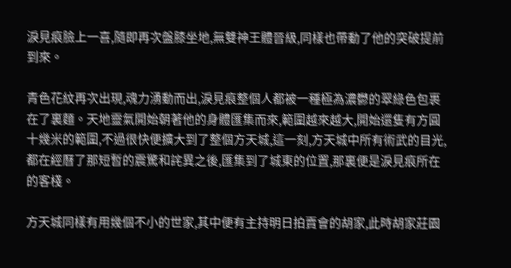淚見痕臉上一喜,隨即再次盤膝坐地,無雙神王體晉級,同樣也帶動了他的突破提前到來。

青色花紋再次出現,魂力湧動而出,淚見痕整個人都被一種極為濃鬱的翠綠色包裹在了裏麵。天地靈氣開始朝著他的身體匯集而來,範圍越來越大,開始還隻有方圓十幾米的範圍,不過很快便擴大到了整個方天城,這一刻,方天城中所有術武的目光,都在經曆了那短暫的震驚和詫異之後,匯集到了城東的位置,那裏便是淚見痕所在的客棧。

方天城同樣有用幾個不小的世家,其中便有主持明日拍賣會的胡家,此時胡家莊園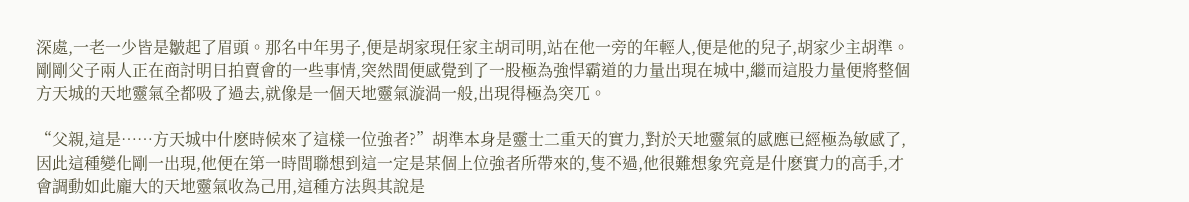深處,一老一少皆是皺起了眉頭。那名中年男子,便是胡家現任家主胡司明,站在他一旁的年輕人,便是他的兒子,胡家少主胡準。剛剛父子兩人正在商討明日拍賣會的一些事情,突然間便感覺到了一股極為強悍霸道的力量出現在城中,繼而這股力量便將整個方天城的天地靈氣全都吸了過去,就像是一個天地靈氣漩渦一般,出現得極為突兀。

“父親,這是……方天城中什麽時候來了這樣一位強者?”胡準本身是靈士二重天的實力,對於天地靈氣的感應已經極為敏感了,因此這種變化剛一出現,他便在第一時間聯想到這一定是某個上位強者所帶來的,隻不過,他很難想象究竟是什麽實力的高手,才會調動如此龐大的天地靈氣收為己用,這種方法與其說是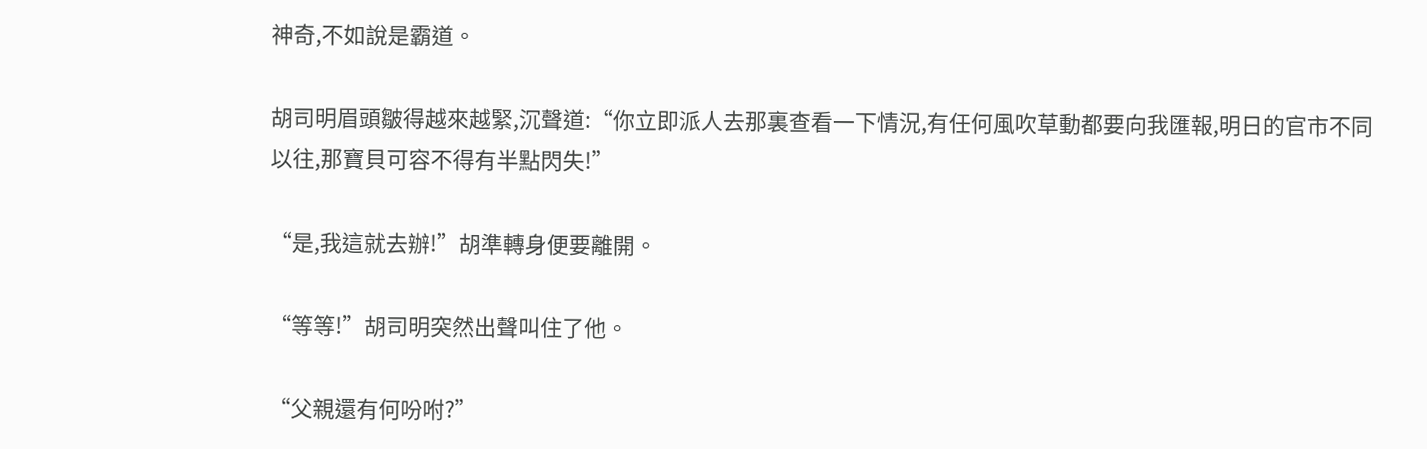神奇,不如說是霸道。

胡司明眉頭皺得越來越緊,沉聲道:“你立即派人去那裏查看一下情況,有任何風吹草動都要向我匯報,明日的官市不同以往,那寶貝可容不得有半點閃失!”

“是,我這就去辦!”胡準轉身便要離開。

“等等!”胡司明突然出聲叫住了他。

“父親還有何吩咐?”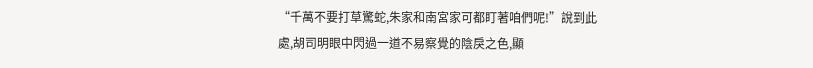“千萬不要打草驚蛇,朱家和南宮家可都盯著咱們呢!”說到此處,胡司明眼中閃過一道不易察覺的陰戾之色,顯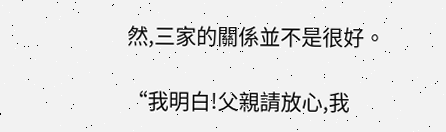然,三家的關係並不是很好。

“我明白!父親請放心,我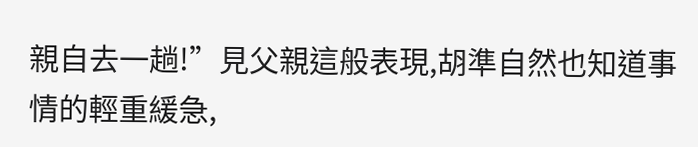親自去一趟!”見父親這般表現,胡準自然也知道事情的輕重緩急,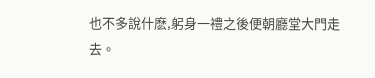也不多說什麽,躬身一禮之後便朝廳堂大門走去。